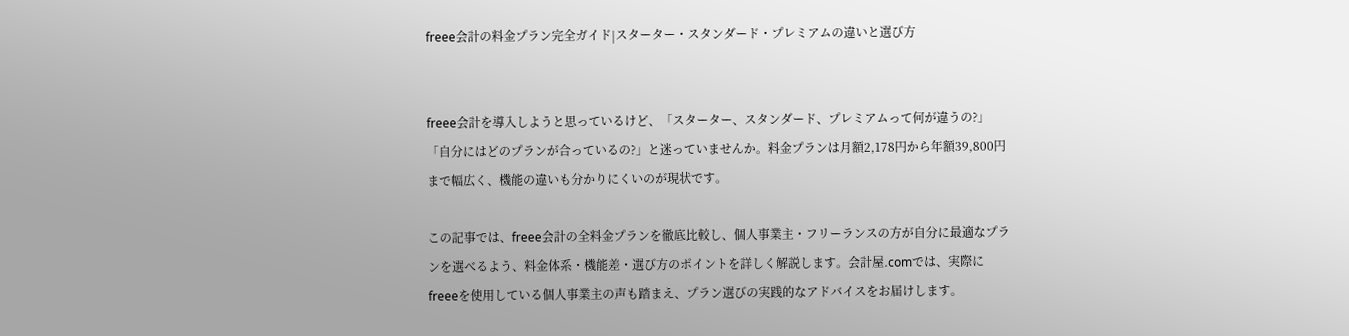freee会計の料金プラン完全ガイド|スターター・スタンダード・プレミアムの違いと選び方


freee会計を導入しようと思っているけど、「スターター、スタンダード、プレミアムって何が違うの?」「自分にはどのプランが合っているの?」と迷っていませんか。料金プランは月額2,178円から年額39,800円まで幅広く、機能の違いも分かりにくいのが現状です。

この記事では、freee会計の全料金プランを徹底比較し、個人事業主・フリーランスの方が自分に最適なプランを選べるよう、料金体系・機能差・選び方のポイントを詳しく解説します。会計屋.comでは、実際にfreeeを使用している個人事業主の声も踏まえ、プラン選びの実践的なアドバイスをお届けします。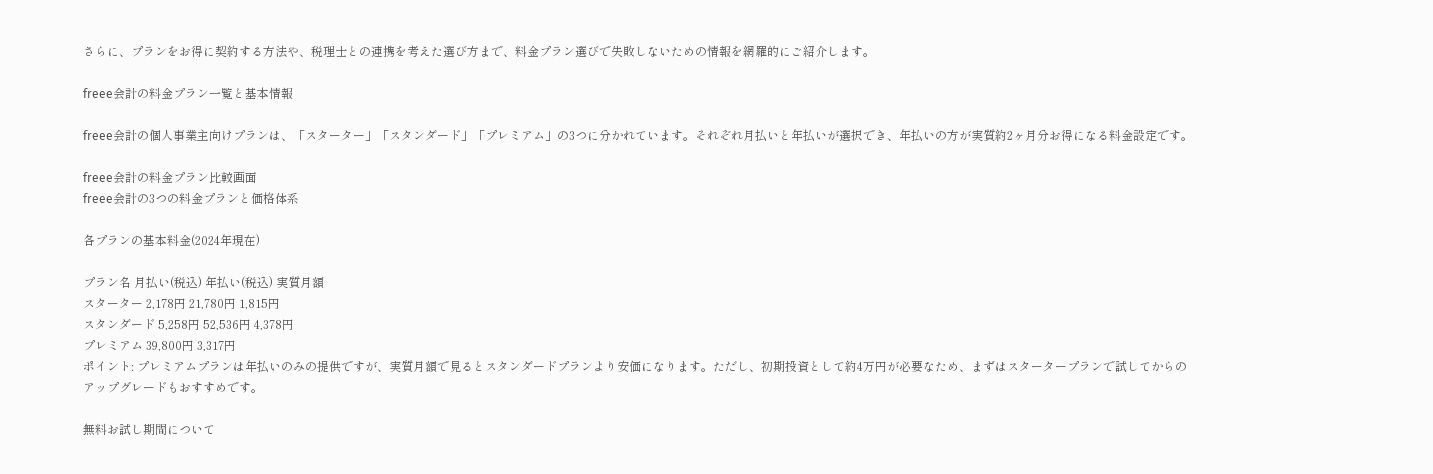さらに、プランをお得に契約する方法や、税理士との連携を考えた選び方まで、料金プラン選びで失敗しないための情報を網羅的にご紹介します。

freee会計の料金プラン一覧と基本情報

freee会計の個人事業主向けプランは、「スターター」「スタンダード」「プレミアム」の3つに分かれています。それぞれ月払いと年払いが選択でき、年払いの方が実質約2ヶ月分お得になる料金設定です。

freee会計の料金プラン比較画面
freee会計の3つの料金プランと価格体系

各プランの基本料金(2024年現在)

プラン名 月払い(税込) 年払い(税込) 実質月額
スターター 2,178円 21,780円 1,815円
スタンダード 5,258円 52,536円 4,378円
プレミアム 39,800円 3,317円
ポイント: プレミアムプランは年払いのみの提供ですが、実質月額で見るとスタンダードプランより安価になります。ただし、初期投資として約4万円が必要なため、まずはスタータープランで試してからのアップグレードもおすすめです。

無料お試し期間について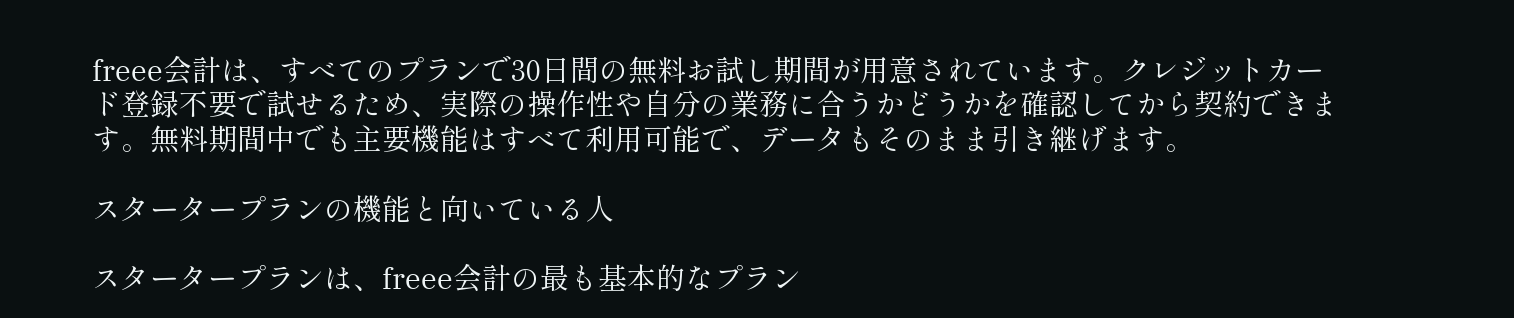freee会計は、すべてのプランで30日間の無料お試し期間が用意されています。クレジットカード登録不要で試せるため、実際の操作性や自分の業務に合うかどうかを確認してから契約できます。無料期間中でも主要機能はすべて利用可能で、データもそのまま引き継げます。

スタータープランの機能と向いている人

スタータープランは、freee会計の最も基本的なプラン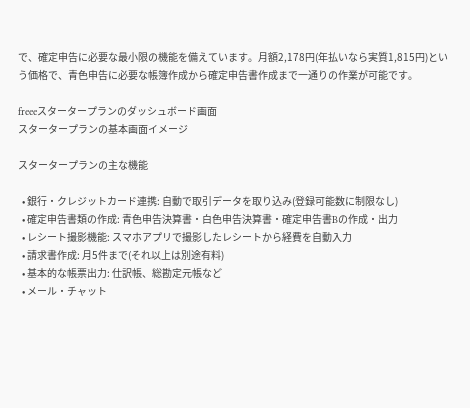で、確定申告に必要な最小限の機能を備えています。月額2,178円(年払いなら実質1,815円)という価格で、青色申告に必要な帳簿作成から確定申告書作成まで一通りの作業が可能です。

freeeスタータープランのダッシュボード画面
スタータープランの基本画面イメージ

スタータープランの主な機能

  • 銀行・クレジットカード連携: 自動で取引データを取り込み(登録可能数に制限なし)
  • 確定申告書類の作成: 青色申告決算書・白色申告決算書・確定申告書Bの作成・出力
  • レシート撮影機能: スマホアプリで撮影したレシートから経費を自動入力
  • 請求書作成: 月5件まで(それ以上は別途有料)
  • 基本的な帳票出力: 仕訳帳、総勘定元帳など
  • メール・チャット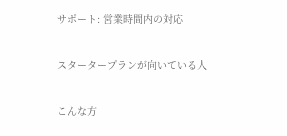サポート: 営業時間内の対応

スタータープランが向いている人

こんな方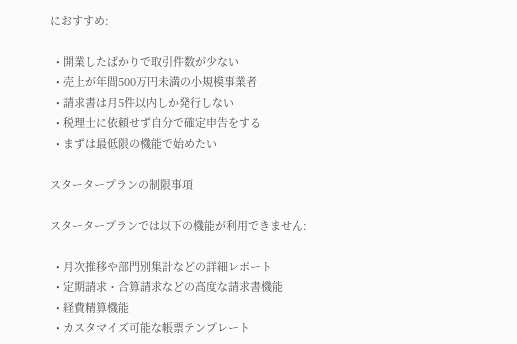におすすめ:

  • 開業したばかりで取引件数が少ない
  • 売上が年間500万円未満の小規模事業者
  • 請求書は月5件以内しか発行しない
  • 税理士に依頼せず自分で確定申告をする
  • まずは最低限の機能で始めたい

スタータープランの制限事項

スタータープランでは以下の機能が利用できません:

  • 月次推移や部門別集計などの詳細レポート
  • 定期請求・合算請求などの高度な請求書機能
  • 経費精算機能
  • カスタマイズ可能な帳票テンプレート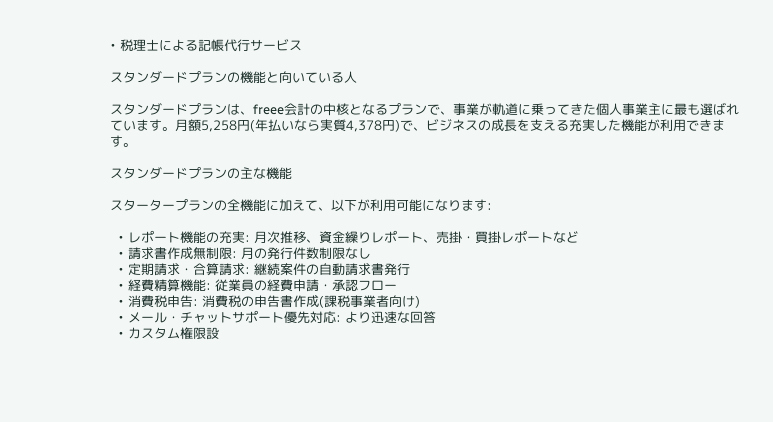• 税理士による記帳代行サービス

スタンダードプランの機能と向いている人

スタンダードプランは、freee会計の中核となるプランで、事業が軌道に乗ってきた個人事業主に最も選ばれています。月額5,258円(年払いなら実質4,378円)で、ビジネスの成長を支える充実した機能が利用できます。

スタンダードプランの主な機能

スタータープランの全機能に加えて、以下が利用可能になります:

  • レポート機能の充実: 月次推移、資金繰りレポート、売掛・買掛レポートなど
  • 請求書作成無制限: 月の発行件数制限なし
  • 定期請求・合算請求: 継続案件の自動請求書発行
  • 経費精算機能: 従業員の経費申請・承認フロー
  • 消費税申告: 消費税の申告書作成(課税事業者向け)
  • メール・チャットサポート優先対応: より迅速な回答
  • カスタム権限設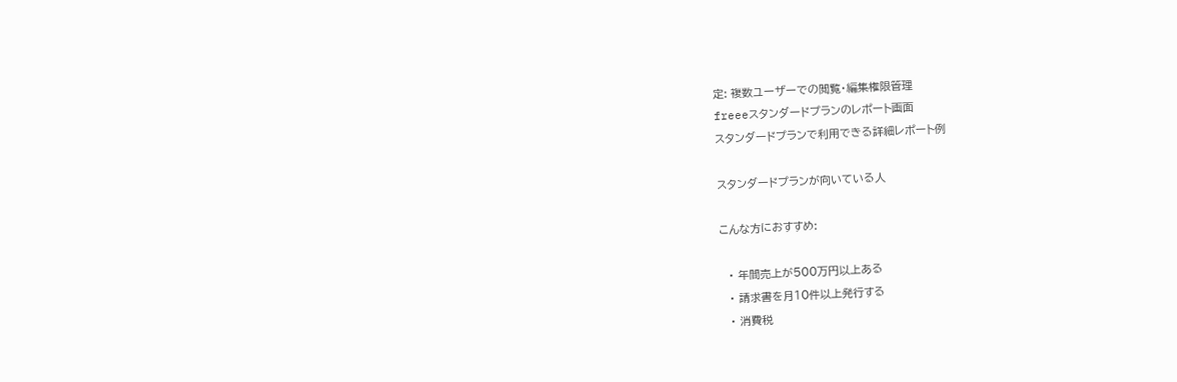定: 複数ユーザーでの閲覧・編集権限管理
freeeスタンダードプランのレポート画面
スタンダードプランで利用できる詳細レポート例

スタンダードプランが向いている人

こんな方におすすめ:

  • 年間売上が500万円以上ある
  • 請求書を月10件以上発行する
  • 消費税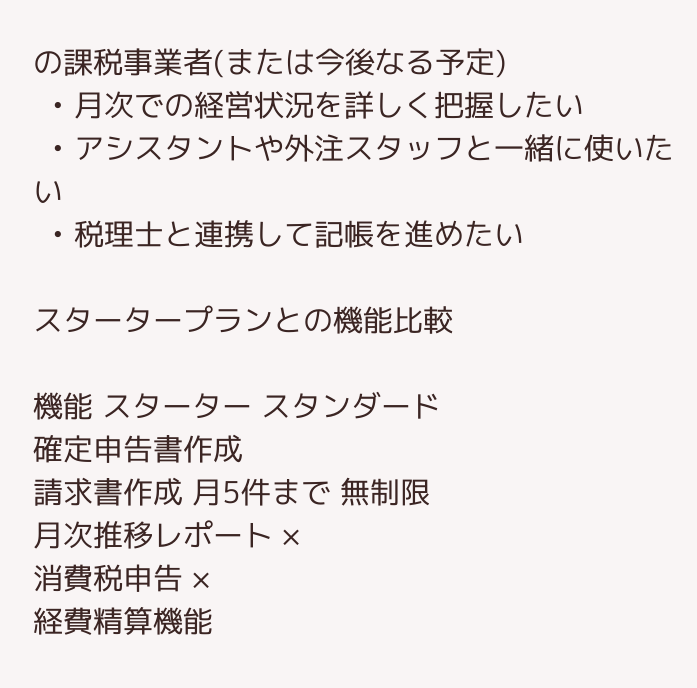の課税事業者(または今後なる予定)
  • 月次での経営状況を詳しく把握したい
  • アシスタントや外注スタッフと一緒に使いたい
  • 税理士と連携して記帳を進めたい

スタータープランとの機能比較

機能 スターター スタンダード
確定申告書作成
請求書作成 月5件まで 無制限
月次推移レポート ×
消費税申告 ×
経費精算機能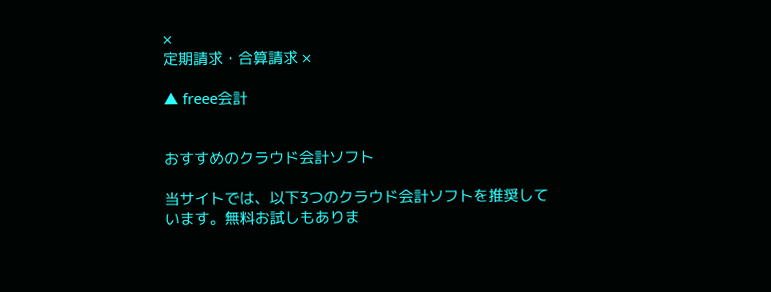×
定期請求・合算請求 ×

▲ freee会計


おすすめのクラウド会計ソフト

当サイトでは、以下3つのクラウド会計ソフトを推奨しています。無料お試しもありま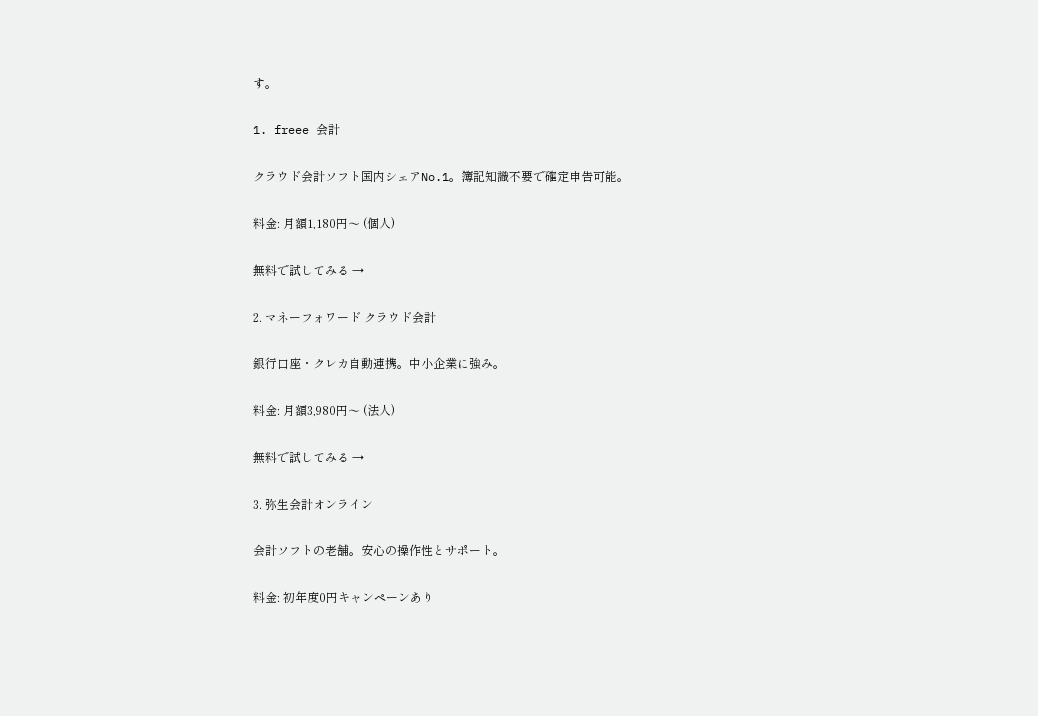す。

1. freee 会計

クラウド会計ソフト国内シェアNo.1。簿記知識不要で確定申告可能。

料金: 月額1,180円〜 (個人)

無料で試してみる →

2. マネーフォワード クラウド会計

銀行口座・クレカ自動連携。中小企業に強み。

料金: 月額3,980円〜 (法人)

無料で試してみる →

3. 弥生会計オンライン

会計ソフトの老舗。安心の操作性とサポート。

料金: 初年度0円キャンペーンあり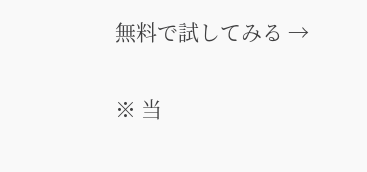無料で試してみる →

※ 当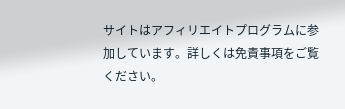サイトはアフィリエイトプログラムに参加しています。詳しくは免責事項をご覧ください。